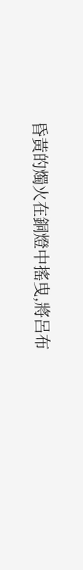昏黃的燭火在銅燈中搖曳,將呂布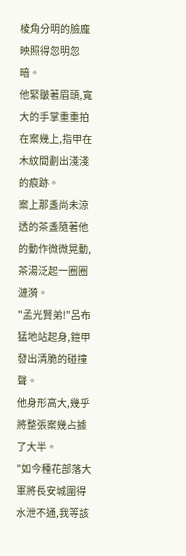棱角分明的臉龐映照得忽明忽暗。
他緊皺著眉頭,寬大的手掌重重拍在案幾上,指甲在木紋間劃出淺淺的痕跡。
案上那盞尚未涼透的茶盞隨著他的動作微微晃動,茶湯泛起一圈圈漣漪。
"孟光賢弟!"呂布猛地站起身,鎧甲發出清脆的碰撞聲。
他身形高大,幾乎將整張案幾占據了大半。
"如今種花部落大軍將長安城圍得水泄不通,我等該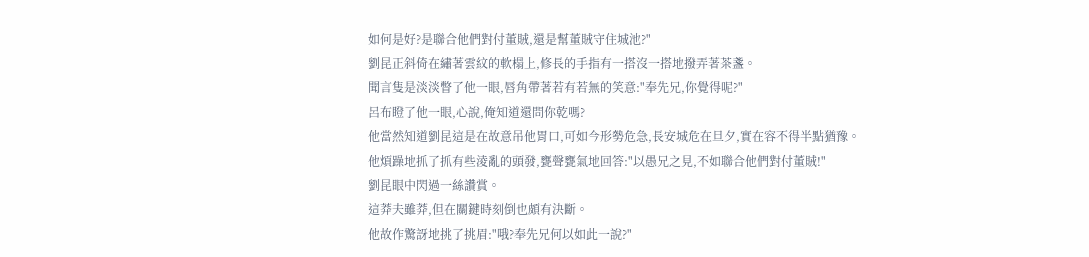如何是好?是聯合他們對付董賊,還是幫董賊守住城池?"
劉昆正斜倚在繡著雲紋的軟榻上,修長的手指有一搭沒一搭地撥弄著茶盞。
聞言隻是淡淡瞥了他一眼,唇角帶著若有若無的笑意:"奉先兄,你覺得呢?"
呂布瞪了他一眼,心說,俺知道還問你乾嗎?
他當然知道劉昆這是在故意吊他胃口,可如今形勢危急,長安城危在旦夕,實在容不得半點猶豫。
他煩躁地抓了抓有些淩亂的頭發,甕聲甕氣地回答:"以愚兄之見,不如聯合他們對付董賊!"
劉昆眼中閃過一絲讚賞。
這莽夫雖莽,但在關鍵時刻倒也頗有決斷。
他故作驚訝地挑了挑眉:"哦?奉先兄何以如此一說?"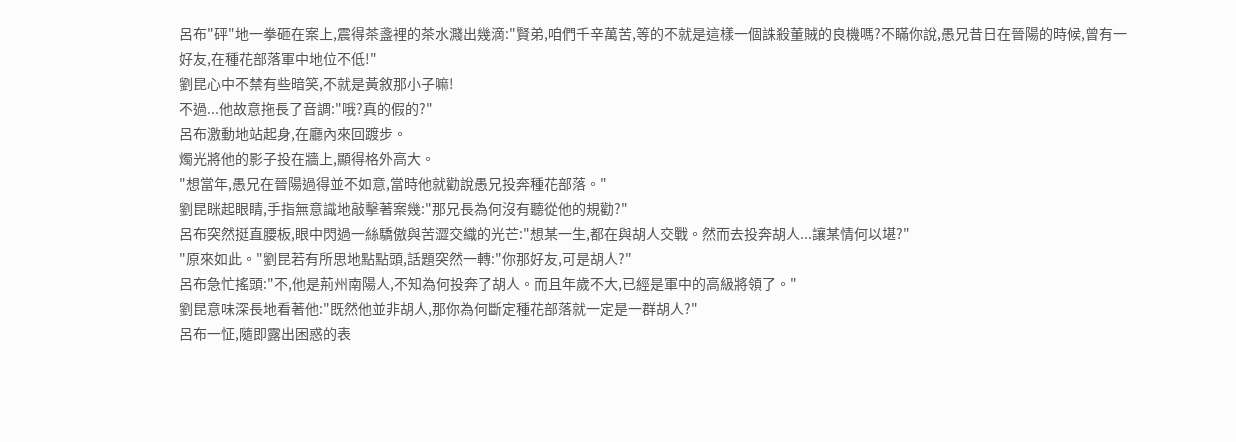呂布"砰"地一拳砸在案上,震得茶盞裡的茶水濺出幾滴:"賢弟,咱們千辛萬苦,等的不就是這樣一個誅殺董賊的良機嗎?不瞞你說,愚兄昔日在晉陽的時候,曾有一好友,在種花部落軍中地位不低!"
劉昆心中不禁有些暗笑,不就是黃敘那小子嘛!
不過...他故意拖長了音調:"哦?真的假的?"
呂布激動地站起身,在廳內來回踱步。
燭光將他的影子投在牆上,顯得格外高大。
"想當年,愚兄在晉陽過得並不如意,當時他就勸說愚兄投奔種花部落。"
劉昆眯起眼睛,手指無意識地敲擊著案幾:"那兄長為何沒有聽從他的規勸?"
呂布突然挺直腰板,眼中閃過一絲驕傲與苦澀交織的光芒:"想某一生,都在與胡人交戰。然而去投奔胡人...讓某情何以堪?"
"原來如此。"劉昆若有所思地點點頭,話題突然一轉:"你那好友,可是胡人?"
呂布急忙搖頭:"不,他是荊州南陽人,不知為何投奔了胡人。而且年歲不大,已經是軍中的高級將領了。"
劉昆意味深長地看著他:"既然他並非胡人,那你為何斷定種花部落就一定是一群胡人?"
呂布一怔,隨即露出困惑的表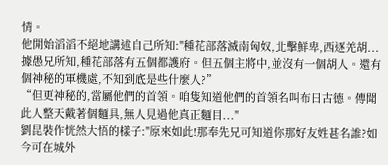情。
他開始滔滔不絕地講述自己所知:"種花部落滅南匈奴,北擊鮮卑,西逐羌胡...據愚兄所知,種花部落有五個都護府。但五個主將中,並沒有一個胡人。還有個神秘的軍機處,不知到底是些什麼人?”
“但更神秘的,當屬他們的首領。咱隻知道他們的首領名叫布日古德。傳聞此人整天戴著個麵具,無人見過他真正麵目..."
劉昆裝作恍然大悟的樣子:"原來如此!那奉先兄可知道你那好友姓甚名誰?如今可在城外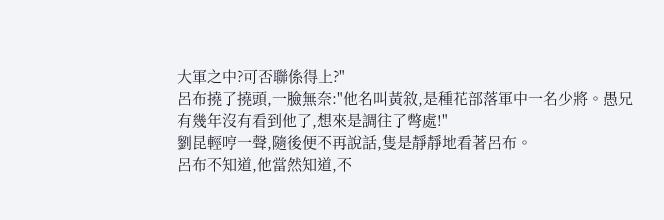大軍之中?可否聯係得上?"
呂布撓了撓頭,一臉無奈:"他名叫黃敘,是種花部落軍中一名少將。愚兄有幾年沒有看到他了,想來是調往了彆處!"
劉昆輕哼一聲,隨後便不再說話,隻是靜靜地看著呂布。
呂布不知道,他當然知道,不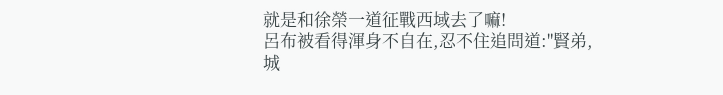就是和徐榮一道征戰西域去了嘛!
呂布被看得渾身不自在,忍不住追問道:"賢弟,城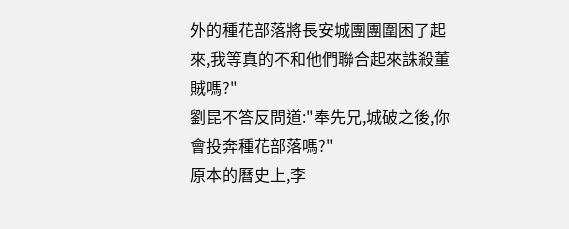外的種花部落將長安城團團圍困了起來,我等真的不和他們聯合起來誅殺董賊嗎?"
劉昆不答反問道:"奉先兄,城破之後,你會投奔種花部落嗎?"
原本的曆史上,李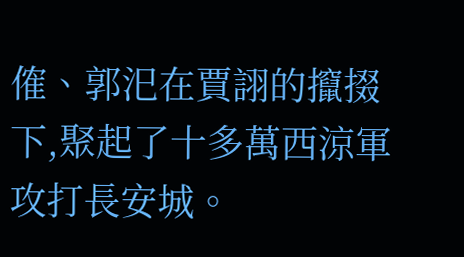傕、郭汜在賈詡的攛掇下,聚起了十多萬西涼軍攻打長安城。